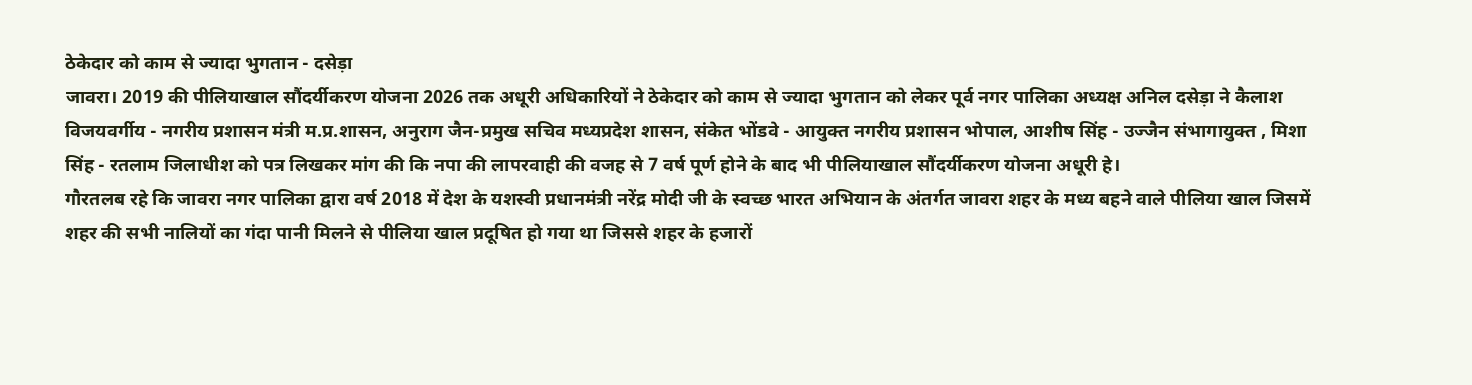ठेकेदार को काम से ज्यादा भुगतान - दसेड़ा
जावरा। 2019 की पीलियाखाल सौंदर्यीकरण योजना 2026 तक अधूरी अधिकारियों ने ठेकेदार को काम से ज्यादा भुगतान को लेकर पूर्व नगर पालिका अध्यक्ष अनिल दसेड़ा ने कैलाश विजयवर्गीय - नगरीय प्रशासन मंत्री म.प्र.शासन, अनुराग जैन-प्रमुख सचिव मध्यप्रदेश शासन, संकेत भोंडवे - आयुक्त नगरीय प्रशासन भोपाल, आशीष सिंह - उज्जैन संभागायुक्त , मिशा सिंह - रतलाम जिलाधीश को पत्र लिखकर मांग की कि नपा की लापरवाही की वजह से 7 वर्ष पूर्ण होने के बाद भी पीलियाखाल सौंदर्यीकरण योजना अधूरी हे।
गौरतलब रहे कि जावरा नगर पालिका द्वारा वर्ष 2018 में देश के यशस्वी प्रधानमंत्री नरेंद्र मोदी जी के स्वच्छ भारत अभियान के अंतर्गत जावरा शहर के मध्य बहने वाले पीलिया खाल जिसमें शहर की सभी नालियों का गंदा पानी मिलने से पीलिया खाल प्रदूषित हो गया था जिससे शहर के हजारों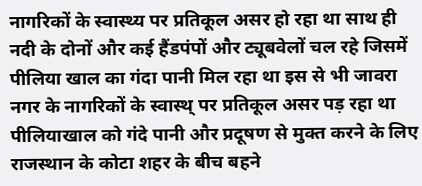नागरिकों के स्वास्थ्य पर प्रतिकूल असर हो रहा था साथ ही नदी के दोनों और कई हैंडपंपों और ट्यूबवेलों चल रहे जिसमें पीलिया खाल का गंदा पानी मिल रहा था इस से भी जावरा नगर के नागरिकों के स्वास्थ् पर प्रतिकूल असर पड़ रहा था पीलियाखाल को गंदे पानी और प्रदूषण से मुक्त करने के लिए राजस्थान के कोटा शहर के बीच बहने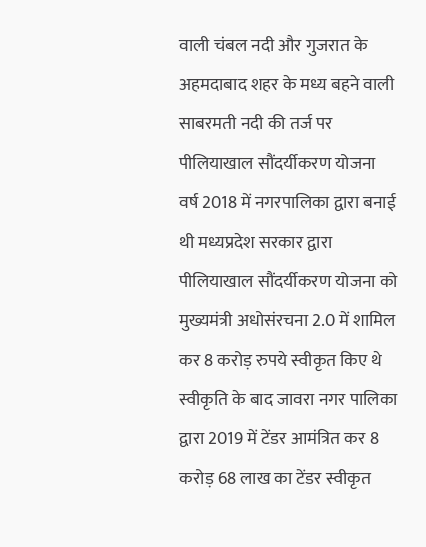वाली चंबल नदी और गुजरात के अहमदाबाद शहर के मध्य बहने वाली साबरमती नदी की तर्ज पर पीलियाखाल सौंदर्यीकरण योजना वर्ष 2018 में नगरपालिका द्वारा बनाई थी मध्यप्रदेश सरकार द्वारा पीलियाखाल सौंदर्यीकरण योजना को मुख्यमंत्री अधोसंरचना 2.0 में शामिल कर 8 करोड़ रुपये स्वीकृत किए थे स्वीकृति के बाद जावरा नगर पालिका द्वारा 2019 में टेंडर आमंत्रित कर 8 करोड़ 68 लाख का टेंडर स्वीकृत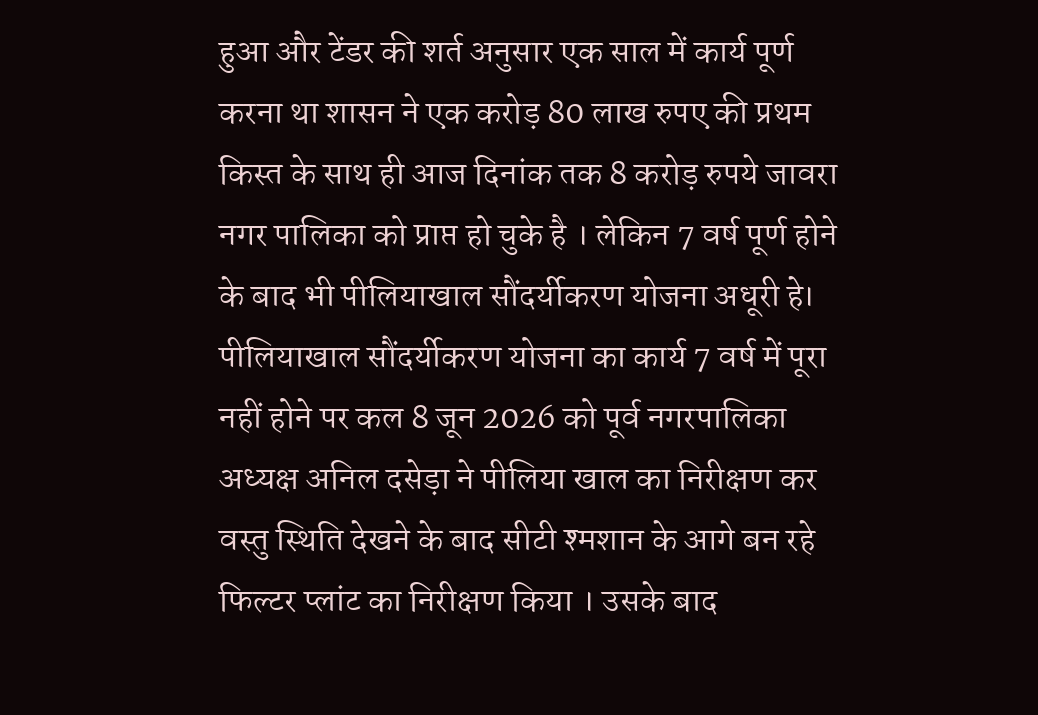हुआ और टेंडर की शर्त अनुसार एक साल में कार्य पूर्ण करना था शासन ने एक करोड़ 80 लाख रुपए की प्रथम किस्त के साथ ही आज दिनांक तक 8 करोड़ रुपये जावरा नगर पालिका को प्राप्त हो चुके है । लेकिन 7 वर्ष पूर्ण होने के बाद भी पीलियाखाल सौंदर्यीकरण योजना अधूरी हे।
पीलियाखाल सौंदर्यीकरण योजना का कार्य 7 वर्ष में पूरा नहीं होने पर कल 8 जून 2026 को पूर्व नगरपालिका अध्यक्ष अनिल दसेड़ा ने पीलिया खाल का निरीक्षण कर वस्तु स्थिति देखने के बाद सीटी श्मशान के आगे बन रहे फिल्टर प्लांट का निरीक्षण किया । उसके बाद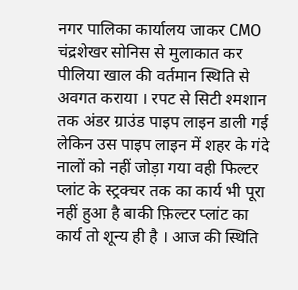नगर पालिका कार्यालय जाकर CMO चंद्रशेखर सोनिस से मुलाकात कर पीलिया खाल की वर्तमान स्थिति से अवगत कराया । रपट से सिटी श्मशान तक अंडर ग्राउंड पाइप लाइन डाली गई लेकिन उस पाइप लाइन में शहर के गंदे नालों को नहीं जोड़ा गया वही फिल्टर प्लांट के स्ट्रक्चर तक का कार्य भी पूरा नहीं हुआ है बाकी फ़िल्टर प्लांट का कार्य तो शून्य ही है । आज की स्थिति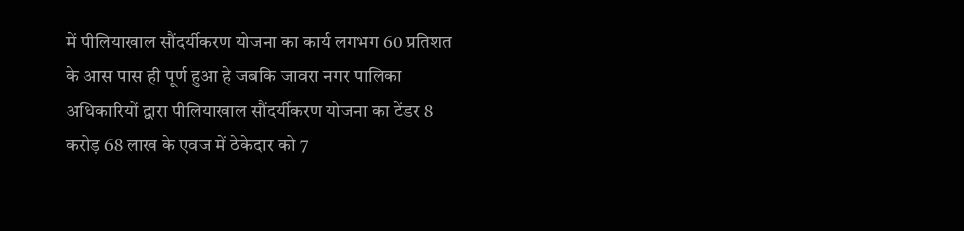में पीलियाखाल सौंदर्यीकरण योजना का कार्य लगभग 60 प्रतिशत के आस पास ही पूर्ण हुआ हे जबकि जावरा नगर पालिका अधिकारियों द्वारा पीलियाखाल सौंदर्यीकरण योजना का टेंडर 8 करोड़ 68 लाख के एवज में ठेकेदार को 7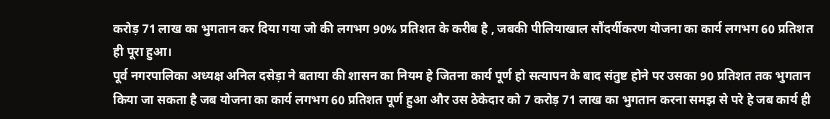करोड़ 71 लाख का भुगतान कर दिया गया जो की लगभग 90% प्रतिशत के करीब है , जबकी पीलियाखाल सौंदर्यीकरण योजना का कार्य लगभग 60 प्रतिशत ही पूरा हुआ।
पूर्व नगरपालिका अध्यक्ष अनिल दसेड़ा ने बताया की शासन का नियम हे जितना कार्य पूर्ण हो सत्यापन के बाद संतुष्ट होने पर उसका 90 प्रतिशत तक भुगतान किया जा सकता है जब योजना का कार्य लगभग 60 प्रतिशत पूर्ण हुआ और उस ठेकेदार को 7 करोड़ 71 लाख का भुगतान करना समझ से परे हे जब कार्य ही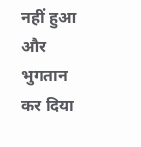नहीं हुआ और भुगतान कर दिया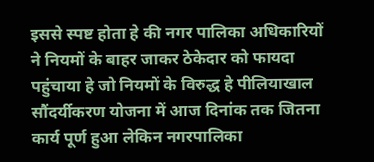इससे स्पष्ट होता हे की नगर पालिका अधिकारियों ने नियमों के बाहर जाकर ठेकेदार को फायदा पहुंचाया हे जो नियमों के विरुद्ध हे पीलियाखाल सौंदर्यीकरण योजना में आज दिनांक तक जितना कार्य पूर्ण हुआ लेकिन नगरपालिका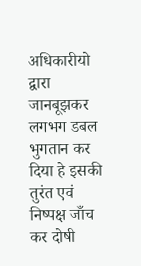अधिकारीयो द्वारा जानबूझकर लगभग डबल भुगतान कर दिया हे इसकी तुरंत एवं निष्पक्ष जाँच कर दोषी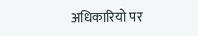अधिकारियो पर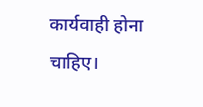कार्यवाही होना चाहिए।